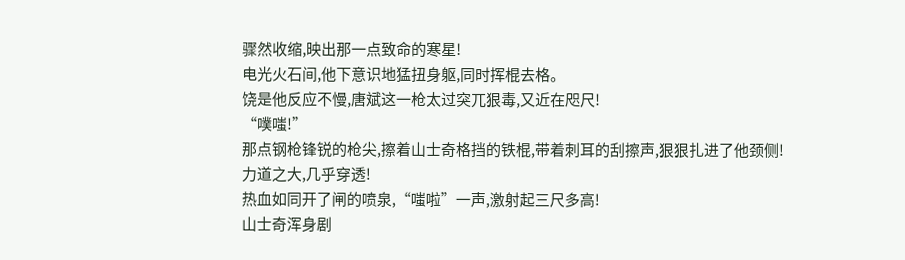骤然收缩,映出那一点致命的寒星!
电光火石间,他下意识地猛扭身躯,同时挥棍去格。
饶是他反应不慢,唐斌这一枪太过突兀狠毒,又近在咫尺!
“噗嗤!”
那点钢枪锋锐的枪尖,擦着山士奇格挡的铁棍,带着刺耳的刮擦声,狠狠扎进了他颈侧!
力道之大,几乎穿透!
热血如同开了闸的喷泉,“嗤啦”一声,激射起三尺多高!
山士奇浑身剧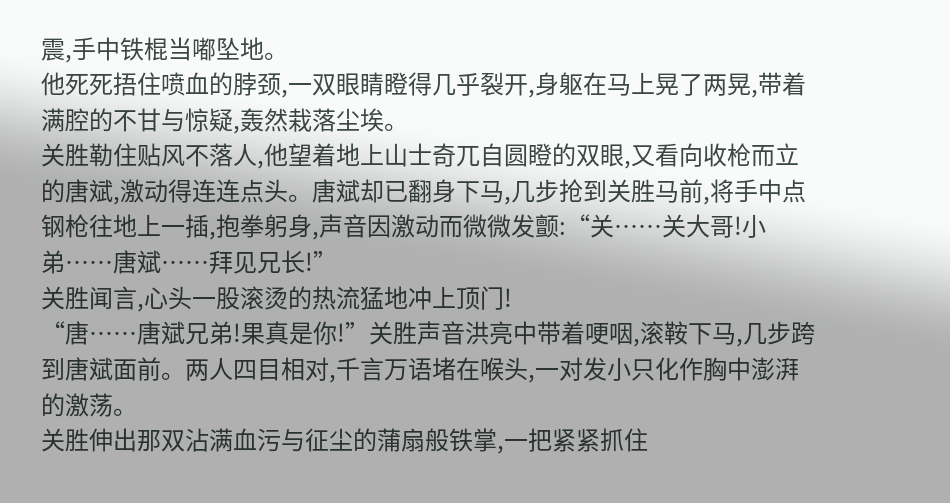震,手中铁棍当嘟坠地。
他死死捂住喷血的脖颈,一双眼睛瞪得几乎裂开,身躯在马上晃了两晃,带着满腔的不甘与惊疑,轰然栽落尘埃。
关胜勒住贴风不落人,他望着地上山士奇兀自圆瞪的双眼,又看向收枪而立的唐斌,激动得连连点头。唐斌却已翻身下马,几步抢到关胜马前,将手中点钢枪往地上一插,抱拳躬身,声音因激动而微微发颤:“关……关大哥!小弟……唐斌……拜见兄长!”
关胜闻言,心头一股滚烫的热流猛地冲上顶门!
“唐……唐斌兄弟!果真是你!”关胜声音洪亮中带着哽咽,滚鞍下马,几步跨到唐斌面前。两人四目相对,千言万语堵在喉头,一对发小只化作胸中澎湃的激荡。
关胜伸出那双沾满血污与征尘的蒲扇般铁掌,一把紧紧抓住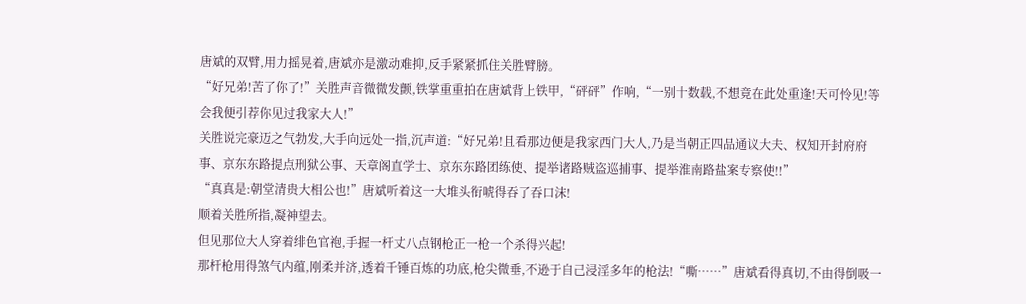唐斌的双臂,用力摇晃着,唐斌亦是激动难抑,反手紧紧抓住关胜臂膀。
“好兄弟!苦了你了!”关胜声音微微发颤,铁掌重重拍在唐斌背上铁甲,“砰砰”作响,“一别十数载,不想竟在此处重逢!天可怜见!等会我便引荐你见过我家大人!”
关胜说完豪迈之气勃发,大手向远处一指,沉声道:“好兄弟!且看那边便是我家西门大人,乃是当朝正四品通议大夫、权知开封府府事、京东东路提点刑狱公事、天章阁直学士、京东东路团练使、提举诸路贼盗巡捕事、提举淮南路盐案专察使!!”
“真真是:朝堂清贵大相公也!”唐斌听着这一大堆头衔唬得吞了吞口沫!
顺着关胜所指,凝神望去。
但见那位大人穿着绯色官袍,手握一杆丈八点钢枪正一枪一个杀得兴起!
那杆枪用得煞气内蕴,刚柔并济,透着千锤百炼的功底,枪尖微垂,不逊于自己浸淫多年的枪法!“嘶……”唐斌看得真切,不由得倒吸一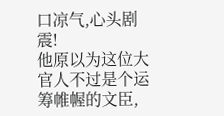口凉气,心头剧震!
他原以为这位大官人不过是个运筹帷幄的文臣,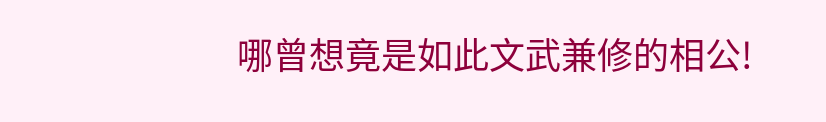哪曾想竟是如此文武兼修的相公!